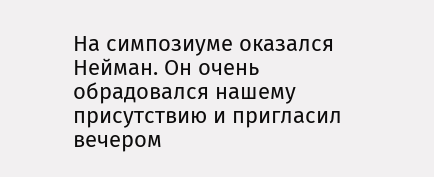На симпозиуме оказался Нейман. Он очень обрадовался нашему присутствию и пригласил вечером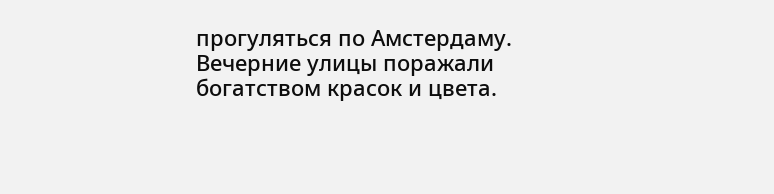прогуляться по Амстердаму.
Вечерние улицы поражали богатством красок и цвета.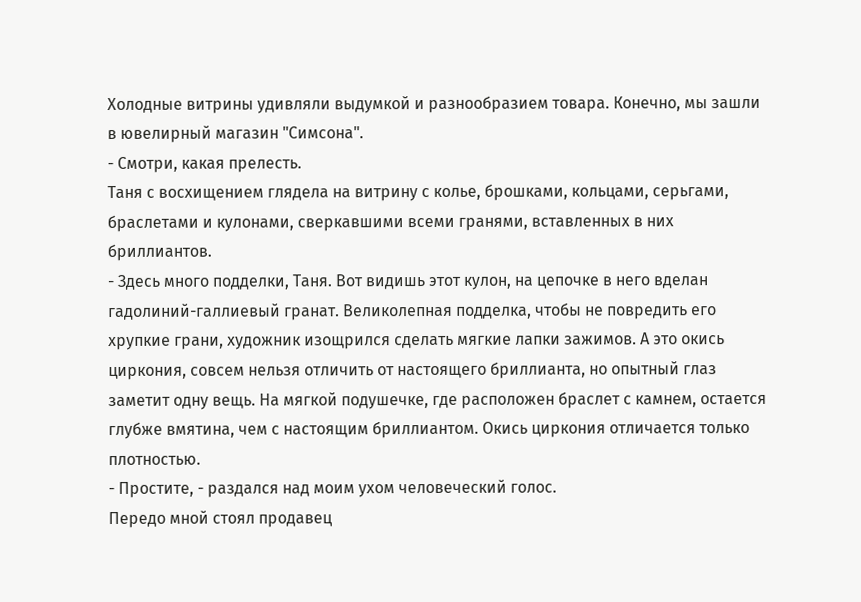Холодные витрины удивляли выдумкой и разнообразием товара. Конечно, мы зашли в ювелирный магазин "Симсона".
- Смотри, какая прелесть.
Таня с восхищением глядела на витрину с колье, брошками, кольцами, серьгами, браслетами и кулонами, сверкавшими всеми гранями, вставленных в них бриллиантов.
- Здесь много подделки, Таня. Вот видишь этот кулон, на цепочке в него вделан гадолиний-галлиевый гранат. Великолепная подделка, чтобы не повредить его хрупкие грани, художник изощрился сделать мягкие лапки зажимов. А это окись циркония, совсем нельзя отличить от настоящего бриллианта, но опытный глаз заметит одну вещь. На мягкой подушечке, где расположен браслет с камнем, остается глубже вмятина, чем с настоящим бриллиантом. Окись циркония отличается только плотностью.
- Простите, - раздался над моим ухом человеческий голос.
Передо мной стоял продавец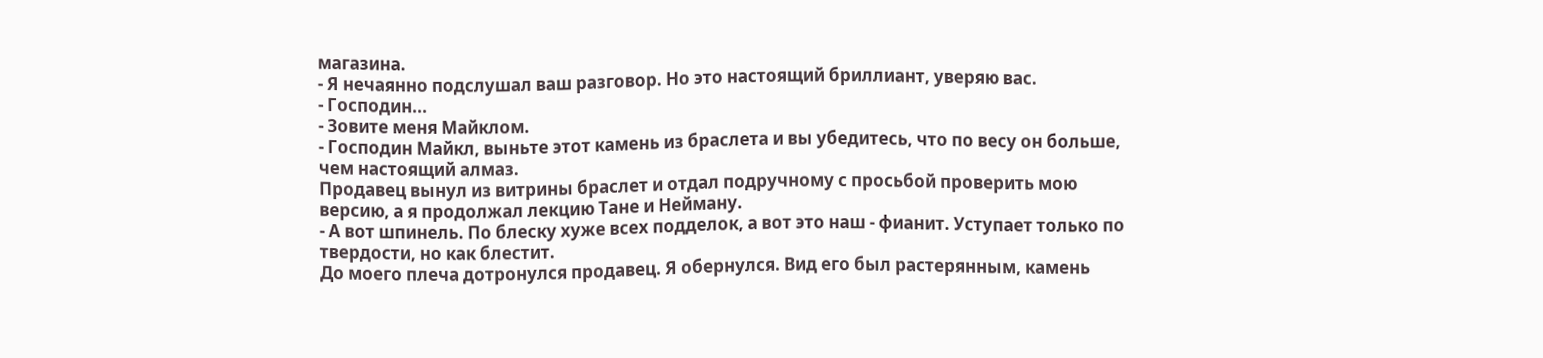магазина.
- Я нечаянно подслушал ваш разговор. Но это настоящий бриллиант, уверяю вас.
- Господин...
- Зовите меня Майклом.
- Господин Майкл, выньте этот камень из браслета и вы убедитесь, что по весу он больше, чем настоящий алмаз.
Продавец вынул из витрины браслет и отдал подручному с просьбой проверить мою версию, а я продолжал лекцию Тане и Нейману.
- А вот шпинель. По блеску хуже всех подделок, а вот это наш - фианит. Уступает только по твердости, но как блестит.
До моего плеча дотронулся продавец. Я обернулся. Вид его был растерянным, камень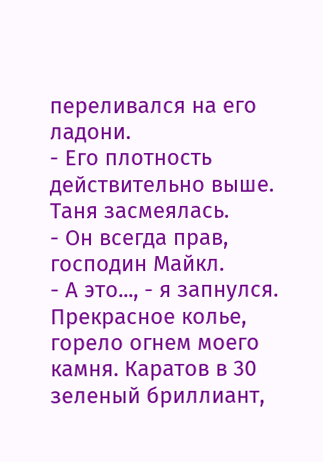переливался на его ладони.
- Его плотность действительно выше.
Таня засмеялась.
- Он всегда прав, господин Майкл.
- А это..., - я запнулся.
Прекрасное колье, горело огнем моего камня. Каратов в 30 зеленый бриллиант,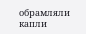обрамляли капли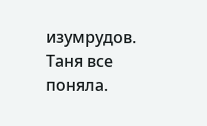изумрудов. Таня все поняла.